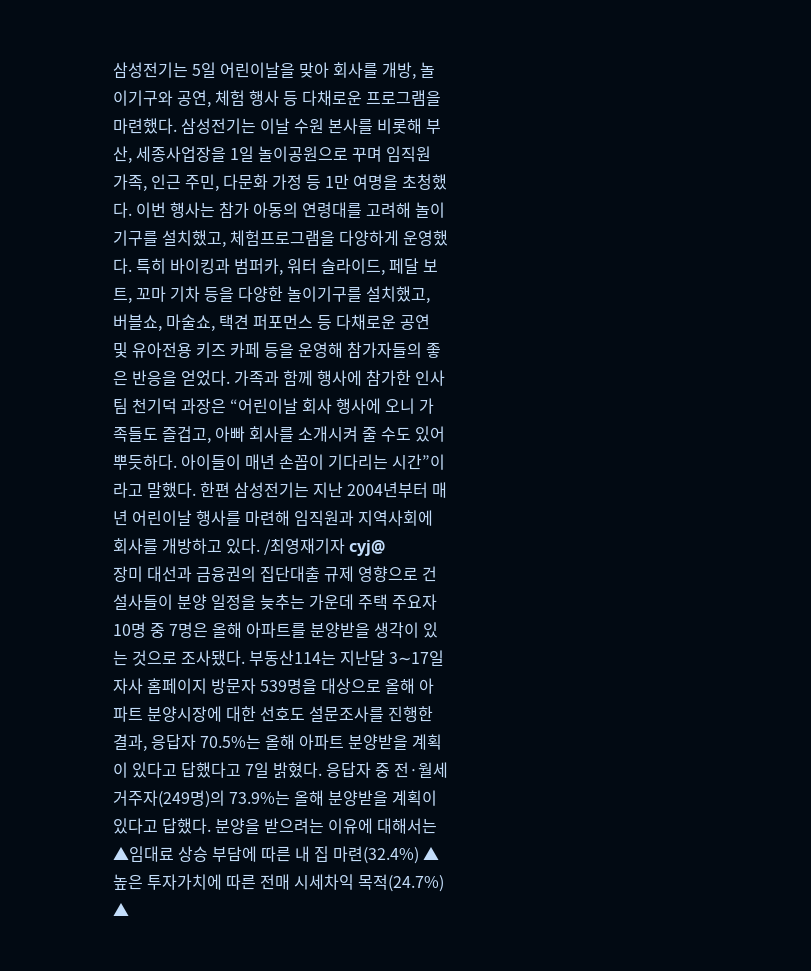삼성전기는 5일 어린이날을 맞아 회사를 개방, 놀이기구와 공연, 체험 행사 등 다채로운 프로그램을 마련했다. 삼성전기는 이날 수원 본사를 비롯해 부산, 세종사업장을 1일 놀이공원으로 꾸며 임직원 가족, 인근 주민, 다문화 가정 등 1만 여명을 초청했다. 이번 행사는 참가 아동의 연령대를 고려해 놀이기구를 설치했고, 체험프로그램을 다양하게 운영했다. 특히 바이킹과 범퍼카, 워터 슬라이드, 페달 보트, 꼬마 기차 등을 다양한 놀이기구를 설치했고, 버블쇼, 마술쇼, 택견 퍼포먼스 등 다채로운 공연 및 유아전용 키즈 카페 등을 운영해 참가자들의 좋은 반응을 얻었다. 가족과 함께 행사에 참가한 인사팀 천기덕 과장은 “어린이날 회사 행사에 오니 가족들도 즐겁고, 아빠 회사를 소개시켜 줄 수도 있어 뿌듯하다. 아이들이 매년 손꼽이 기다리는 시간”이라고 말했다. 한편 삼성전기는 지난 2004년부터 매년 어린이날 행사를 마련해 임직원과 지역사회에 회사를 개방하고 있다. /최영재기자 cyj@
장미 대선과 금융권의 집단대출 규제 영향으로 건설사들이 분양 일정을 늦추는 가운데 주택 주요자 10명 중 7명은 올해 아파트를 분양받을 생각이 있는 것으로 조사됐다. 부동산114는 지난달 3∼17일 자사 홈페이지 방문자 539명을 대상으로 올해 아파트 분양시장에 대한 선호도 설문조사를 진행한 결과, 응답자 70.5%는 올해 아파트 분양받을 계획이 있다고 답했다고 7일 밝혔다. 응답자 중 전·월세 거주자(249명)의 73.9%는 올해 분양받을 계획이 있다고 답했다. 분양을 받으려는 이유에 대해서는 ▲임대료 상승 부담에 따른 내 집 마련(32.4%) ▲높은 투자가치에 따른 전매 시세차익 목적(24.7%) ▲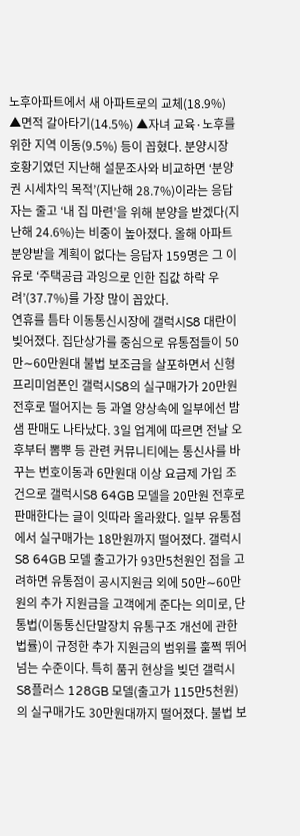노후아파트에서 새 아파트로의 교체(18.9%) ▲면적 갈아타기(14.5%) ▲자녀 교육·노후를 위한 지역 이동(9.5%) 등이 꼽혔다. 분양시장 호황기였던 지난해 설문조사와 비교하면 ‘분양권 시세차익 목적’(지난해 28.7%)이라는 응답자는 줄고 ‘내 집 마련’을 위해 분양을 받겠다(지난해 24.6%)는 비중이 높아졌다. 올해 아파트 분양받을 계획이 없다는 응답자 159명은 그 이유로 ‘주택공급 과잉으로 인한 집값 하락 우려’(37.7%)를 가장 많이 꼽았다.
연휴를 틈타 이동통신시장에 갤럭시S8 대란이 빚어졌다. 집단상가를 중심으로 유통점들이 50만∼60만원대 불법 보조금을 살포하면서 신형 프리미엄폰인 갤럭시S8의 실구매가가 20만원 전후로 떨어지는 등 과열 양상속에 일부에선 밤샘 판매도 나타났다. 3일 업계에 따르면 전날 오후부터 뽐뿌 등 관련 커뮤니티에는 통신사를 바꾸는 번호이동과 6만원대 이상 요금제 가입 조건으로 갤럭시S8 64GB 모델을 20만원 전후로 판매한다는 글이 잇따라 올라왔다. 일부 유통점에서 실구매가는 18만원까지 떨어졌다. 갤럭시S8 64GB 모델 출고가가 93만5천원인 점을 고려하면 유통점이 공시지원금 외에 50만∼60만원의 추가 지원금을 고객에게 준다는 의미로, 단통법(이동통신단말장치 유통구조 개선에 관한 법률)이 규정한 추가 지원금의 범위를 훌쩍 뛰어넘는 수준이다. 특히 품귀 현상을 빚던 갤럭시S8플러스 128GB 모델(출고가 115만5천원)의 실구매가도 30만원대까지 떨어졌다. 불법 보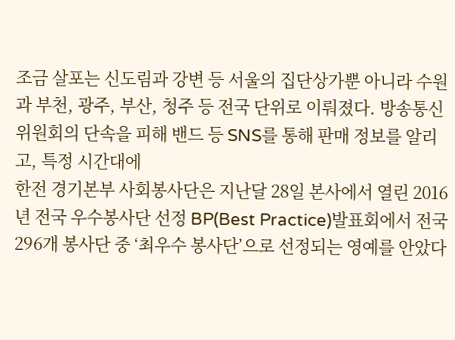조금 살포는 신도림과 강변 등 서울의 집단상가뿐 아니라 수원과 부천, 광주, 부산, 청주 등 전국 단위로 이뤄졌다. 방송통신위원회의 단속을 피해 밴드 등 SNS를 통해 판매 정보를 알리고, 특정 시간대에
한전 경기본부 사회봉사단은 지난달 28일 본사에서 열린 2016년 전국 우수봉사단 선정 BP(Best Practice)발표회에서 전국 296개 봉사단 중 ‘최우수 봉사단’으로 선정되는 영예를 안았다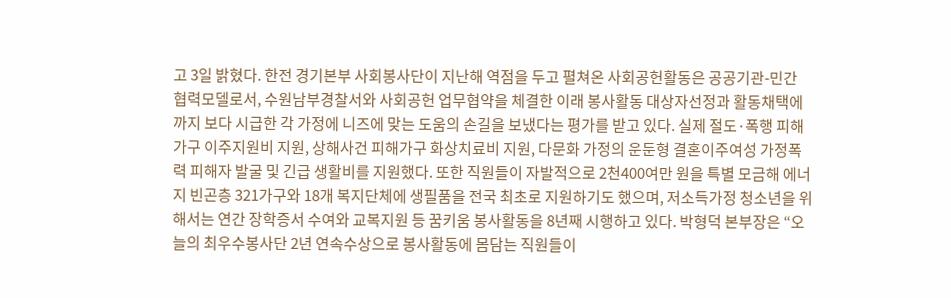고 3일 밝혔다. 한전 경기본부 사회봉사단이 지난해 역점을 두고 펼쳐온 사회공헌활동은 공공기관-민간 협력모델로서, 수원남부경찰서와 사회공헌 업무협약을 체결한 이래 봉사활동 대상자선정과 활동채택에까지 보다 시급한 각 가정에 니즈에 맞는 도움의 손길을 보냈다는 평가를 받고 있다. 실제 절도·폭행 피해가구 이주지원비 지원, 상해사건 피해가구 화상치료비 지원, 다문화 가정의 운둔형 결혼이주여성 가정폭력 피해자 발굴 및 긴급 생활비를 지원했다. 또한 직원들이 자발적으로 2천400여만 원을 특별 모금해 에너지 빈곤층 321가구와 18개 복지단체에 생필품을 전국 최초로 지원하기도 했으며, 저소득가정 청소년을 위해서는 연간 장학증서 수여와 교복지원 등 꿈키움 봉사활동을 8년째 시행하고 있다. 박형덕 본부장은 “오늘의 최우수봉사단 2년 연속수상으로 봉사활동에 몸담는 직원들이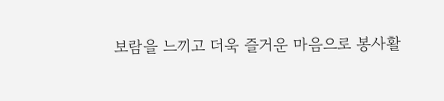보람을 느끼고 더욱 즐거운 마음으로 봉사활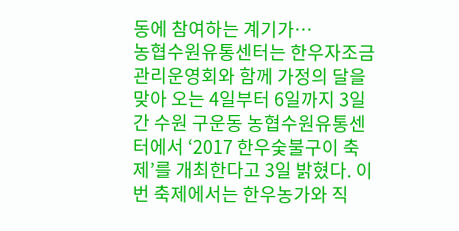동에 참여하는 계기가…
농협수원유통센터는 한우자조금관리운영회와 함께 가정의 달을 맞아 오는 4일부터 6일까지 3일간 수원 구운동 농협수원유통센터에서 ‘2017 한우숯불구이 축제’를 개최한다고 3일 밝혔다. 이번 축제에서는 한우농가와 직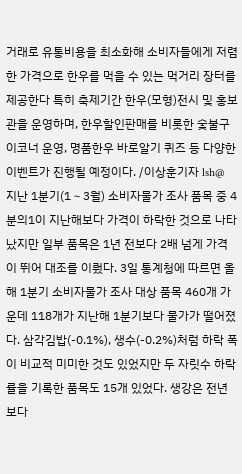거래로 유통비용을 최소화해 소비자들에게 저렴한 가격으로 한우를 먹을 수 있는 먹거리 장터를 제공한다 특히 축제기간 한우(모형)전시 및 홍보관을 운영하며, 한우할인판매를 비롯한 숯불구이코너 운영, 명품한우 바로알기 퀴즈 등 다양한 이벤트가 진행될 예정이다. /이상훈기자 lsh@
지난 1분기(1∼3월) 소비자물가 조사 품목 중 4분의1이 지난해보다 가격이 하락한 것으로 나타났지만 일부 품목은 1년 전보다 2배 넘게 가격이 뛰어 대조를 이뤘다. 3일 통계청에 따르면 올해 1분기 소비자물가 조사 대상 품목 460개 가운데 118개가 지난해 1분기보다 물가가 떨어졌다. 삼각김밥(-0.1%), 생수(-0.2%)처럼 하락 폭이 비교적 미미한 것도 있었지만 두 자릿수 하락률을 기록한 품목도 15개 있었다. 생강은 전년보다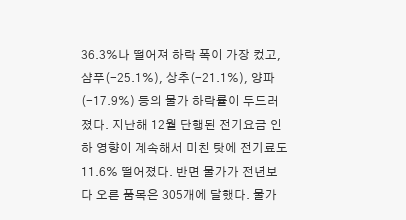36.3%나 떨어져 하락 폭이 가장 컸고, 샴푸(-25.1%), 상추(-21.1%), 양파(-17.9%) 등의 물가 하락률이 두드러졌다. 지난해 12월 단행된 전기요금 인하 영향이 계속해서 미친 탓에 전기료도 11.6% 떨어졌다. 반면 물가가 전년보다 오른 품목은 305개에 달했다. 물가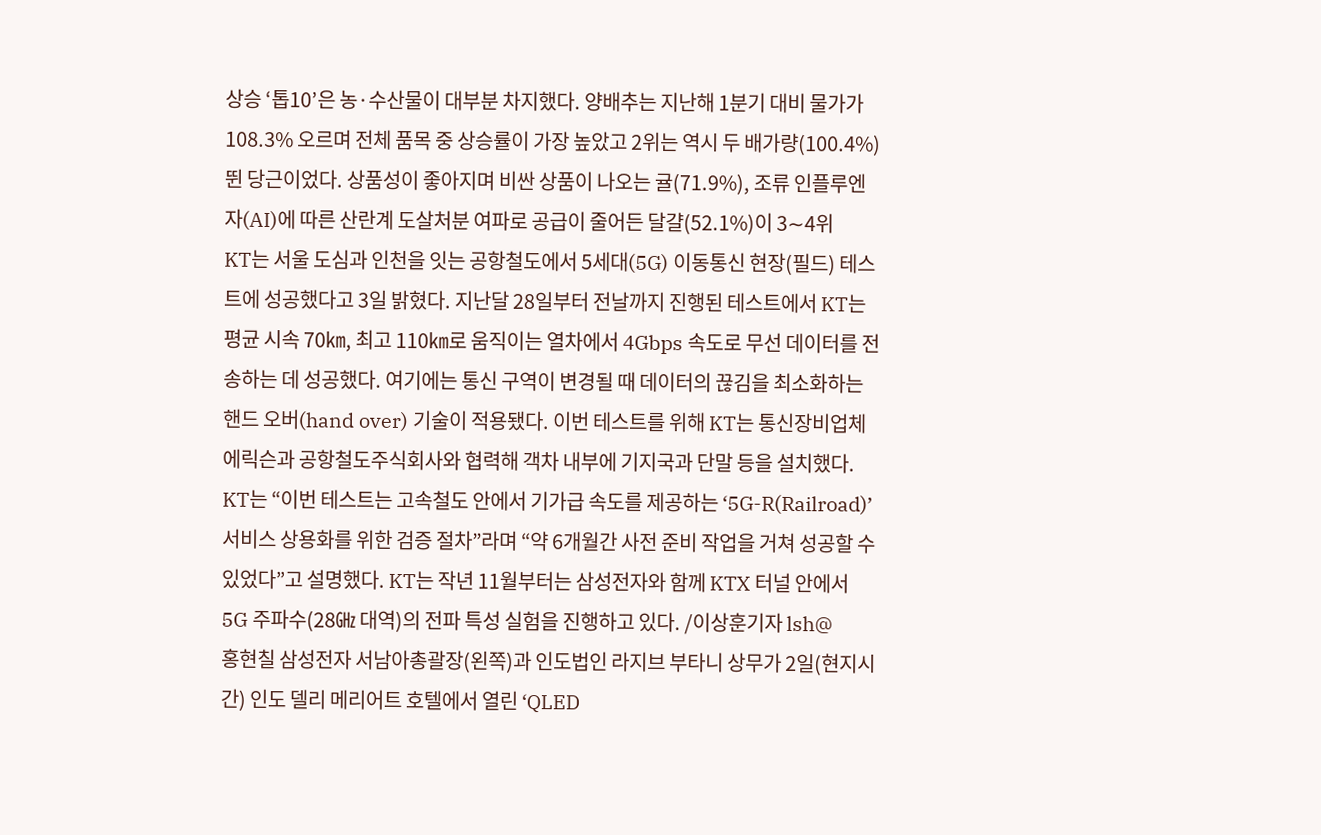상승 ‘톱10’은 농·수산물이 대부분 차지했다. 양배추는 지난해 1분기 대비 물가가 108.3% 오르며 전체 품목 중 상승률이 가장 높았고 2위는 역시 두 배가량(100.4%) 뛴 당근이었다. 상품성이 좋아지며 비싼 상품이 나오는 귤(71.9%), 조류 인플루엔자(AI)에 따른 산란계 도살처분 여파로 공급이 줄어든 달걀(52.1%)이 3∼4위
KT는 서울 도심과 인천을 잇는 공항철도에서 5세대(5G) 이동통신 현장(필드) 테스트에 성공했다고 3일 밝혔다. 지난달 28일부터 전날까지 진행된 테스트에서 KT는 평균 시속 70㎞, 최고 110㎞로 움직이는 열차에서 4Gbps 속도로 무선 데이터를 전송하는 데 성공했다. 여기에는 통신 구역이 변경될 때 데이터의 끊김을 최소화하는 핸드 오버(hand over) 기술이 적용됐다. 이번 테스트를 위해 KT는 통신장비업체 에릭슨과 공항철도주식회사와 협력해 객차 내부에 기지국과 단말 등을 설치했다. KT는 “이번 테스트는 고속철도 안에서 기가급 속도를 제공하는 ‘5G-R(Railroad)’ 서비스 상용화를 위한 검증 절차”라며 “약 6개월간 사전 준비 작업을 거쳐 성공할 수 있었다”고 설명했다. KT는 작년 11월부터는 삼성전자와 함께 KTX 터널 안에서 5G 주파수(28㎓ 대역)의 전파 특성 실험을 진행하고 있다. /이상훈기자 lsh@
홍현칠 삼성전자 서남아총괄장(왼쪽)과 인도법인 라지브 부타니 상무가 2일(현지시간) 인도 델리 메리어트 호텔에서 열린 ‘QLED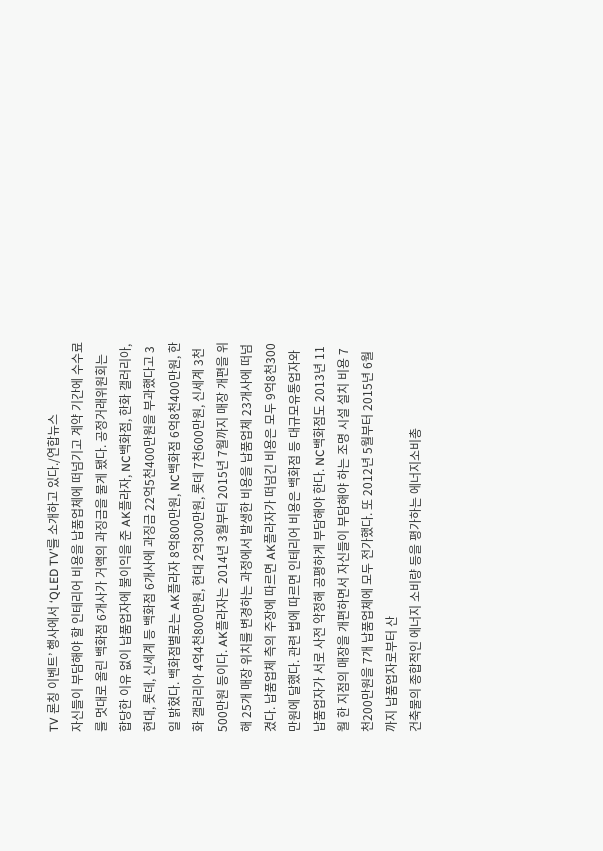TV 론칭 이벤트’ 행사에서 ‘QLED TV’를 소개하고 있다./연합뉴스
자신들이 부담해야 할 인테리어 비용을 납품업체에 떠넘기고 계약 기간에 수수료를 멋대로 올린 백화점 6개사가 거액의 과징금을 물게 됐다. 공정거래위원회는 합당한 이유 없이 납품업자에 불이익을 준 AK플라자, NC백화점, 한화 갤러리아, 현대, 롯데, 신세계 등 백화점 6개사에 과징금 22억5천400만원을 부과했다고 3일 밝혔다. 백화점별로는 AK플라자 8억800만원, NC백화점 6억8천400만원, 한화 갤러리아 4억4천800만원, 현대 2억300만원, 롯데 7천600만원, 신세계 3천500만원 등이다. AK플라자는 2014년 3월부터 2015년 7월까지 매장 개편을 위해 25개 매장 위치를 변경하는 과정에서 발생한 비용을 납품업체 23개사에 떠넘겼다. 납품업체 측의 주장에 따르면 AK플라자가 떠넘긴 비용은 모두 9억8천300만원에 달했다. 관련 법에 따르면 인테리어 비용은 백화점 등 대규모유통업자와 납품업자가 서로 사전 약정해 공평하게 부담해야 한다. NC백화점도 2013년 11월 한 지점의 매장을 개편하면서 자신들이 부담해야 하는 조명 시설 설치 비용 7천200만원을 7개 납품업체에 모두 전가했다. 또 2012년 5월부터 2015년 6월까지 납품업자로부터 산
건축물의 종합적인 에너지 소비량 등을 평가하는 에너지소비총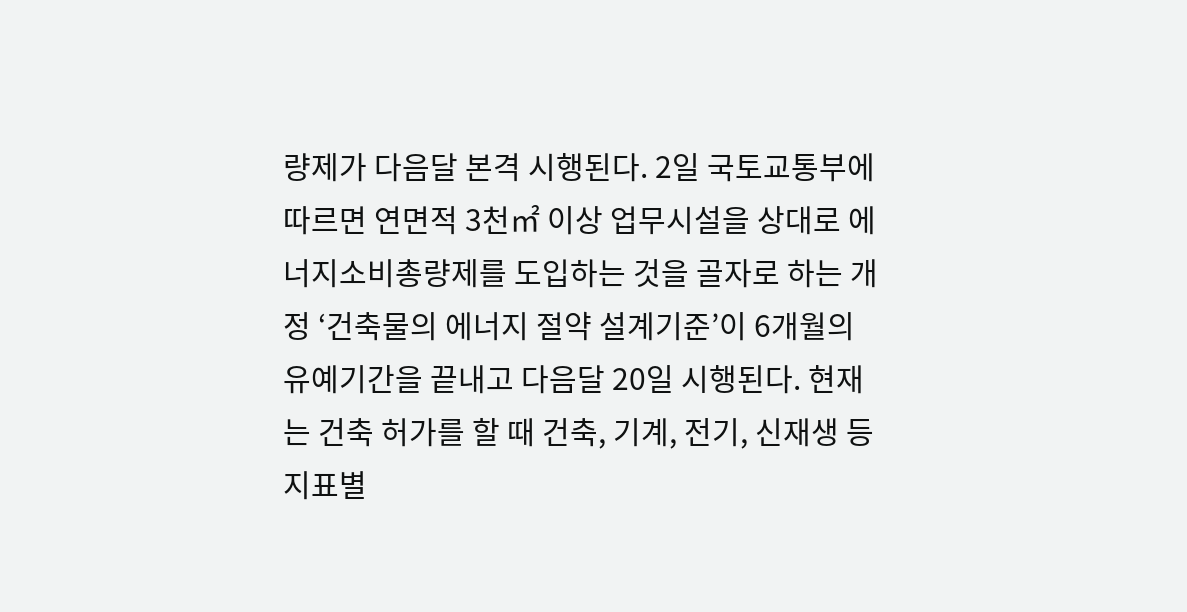량제가 다음달 본격 시행된다. 2일 국토교통부에 따르면 연면적 3천㎡ 이상 업무시설을 상대로 에너지소비총량제를 도입하는 것을 골자로 하는 개정 ‘건축물의 에너지 절약 설계기준’이 6개월의 유예기간을 끝내고 다음달 20일 시행된다. 현재는 건축 허가를 할 때 건축, 기계, 전기, 신재생 등 지표별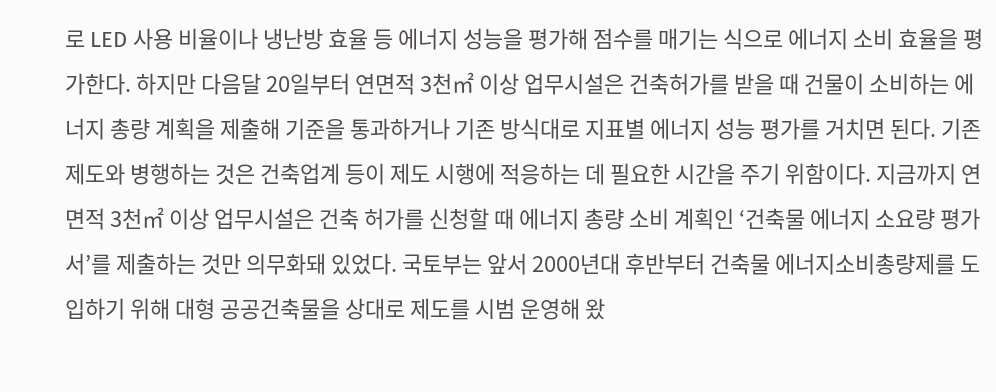로 LED 사용 비율이나 냉난방 효율 등 에너지 성능을 평가해 점수를 매기는 식으로 에너지 소비 효율을 평가한다. 하지만 다음달 20일부터 연면적 3천㎡ 이상 업무시설은 건축허가를 받을 때 건물이 소비하는 에너지 총량 계획을 제출해 기준을 통과하거나 기존 방식대로 지표별 에너지 성능 평가를 거치면 된다. 기존 제도와 병행하는 것은 건축업계 등이 제도 시행에 적응하는 데 필요한 시간을 주기 위함이다. 지금까지 연면적 3천㎡ 이상 업무시설은 건축 허가를 신청할 때 에너지 총량 소비 계획인 ‘건축물 에너지 소요량 평가서’를 제출하는 것만 의무화돼 있었다. 국토부는 앞서 2000년대 후반부터 건축물 에너지소비총량제를 도입하기 위해 대형 공공건축물을 상대로 제도를 시범 운영해 왔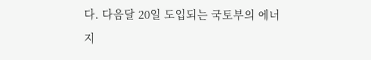다. 다음달 20일 도입되는 국토부의 에너지